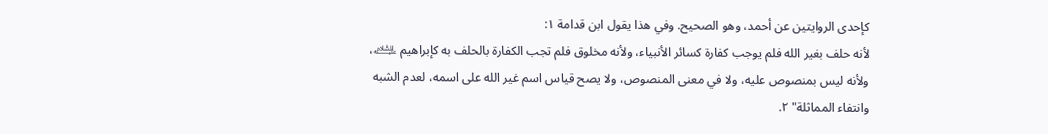كإحدى الروايتين عن أحمد، وهو الصحيح. وفي هذا يقول ابن قدامة ١:
لأنه حلف بغير الله فلم يوجب كفارة كسائر الأنبياء، ولأنه مخلوق فلم تجب الكفارة بالحلف به كإبراهيم ﵇، ولأنه ليس بمنصوص عليه، ولا في معنى المنصوص، ولا يصح قياس اسم غير الله على اسمه، لعدم الشبه وانتفاء المماثلة" ٢.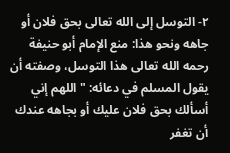٢- التوسل إلى الله تعالى بحق فلان أو جاهه ونحو هذا: منع الإمام أبو حنيفة رحمه الله تعالى هذا التوسل، وصفته أن يقول المسلم في دعائه: "اللهم إني أسألك بحق فلان عليك أو بجاهه عندك أن تغفر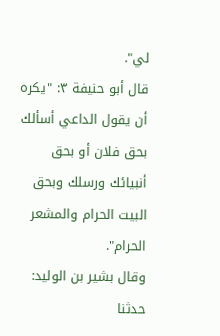لي".
قال أبو حنيفة ٣: "يكره أن يقول الداعي أسألك بحق فلان أو بحق أنبيائك ورسلك وبحق البيت الحرام والمشعر الحرام".
وقال بشير بن الوليد: حدثنا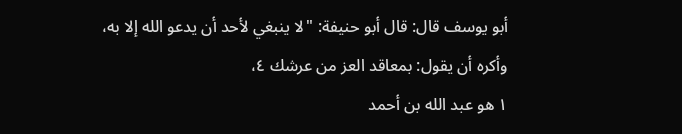أبو يوسف قال: قال أبو حنيفة: "لا ينبغي لأحد أن يدعو الله إلا به، وأكره أن يقول: بمعاقد العز من عرشك ٤،
١ هو عبد الله بن أحمد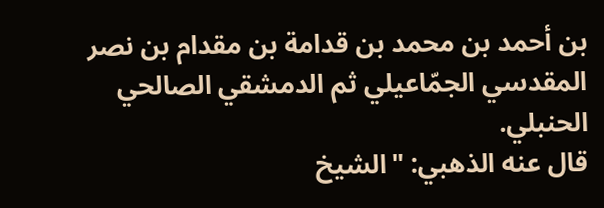بن أحمد بن محمد بن قدامة بن مقدام بن نصر المقدسي الجمّاعيلي ثم الدمشقي الصالحي الحنبلي.
قال عنه الذهبي: "الشيخ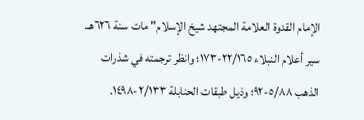الإمام القدوة العلامة المجتهد شيخ الإسلام" مات سنة ٦٢٦هـ.
سير أعلام النبلاء ٢٢/١٦٥-١٧٣؛ وانظر ترجمته في شذرات الذهب ٥/٨٨-٩٢؛ وذيل طبقات الحنابلة ٢/١٣٣-١٤٩٨.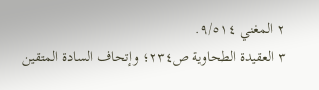٢ المغني ٩/٥١٤.
٣ العقيدة الطحاوية ص٢٣٤؛ وإتحاف السادة المتقين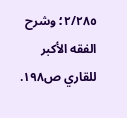٢/٢٨٥؛ وشرح الفقه الأكبر للقاري ص١٩٨.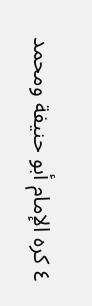٤ كره الإمام أبو حنيفة ومحمد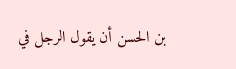بن الحسن أن يقول الرجل في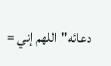دعائه"اللهم إني =